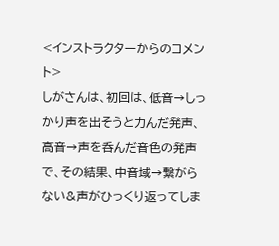<インストラクターからのコメント>
しがさんは、初回は、低音→しっかり声を出そうと力んだ発声、高音→声を呑んだ音色の発声で、その結果、中音域→繋がらない&声がひっくり返ってしま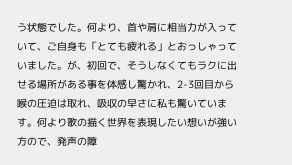う状態でした。何より、首や肩に相当力が入っていて、ご自身も「とても疲れる」とおっしゃっていました。が、初回で、そうしなくてもラクに出せる場所がある事を体感し驚かれ、2-3回目から喉の圧迫は取れ、吸収の早さに私も驚いています。何より歌の描く世界を表現したい想いが強い方ので、発声の障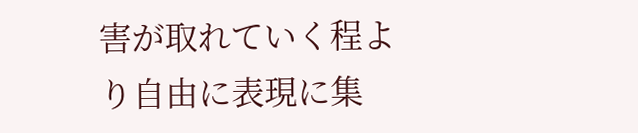害が取れていく程より自由に表現に集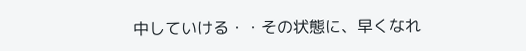中していける・・その状態に、早くなれ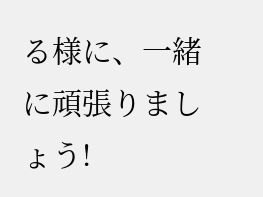る様に、一緒に頑張りましょう!